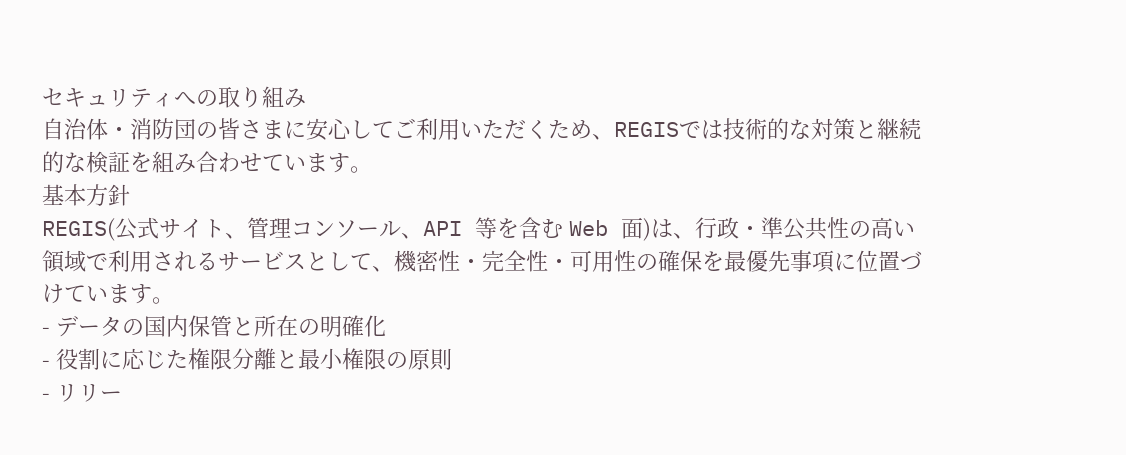セキュリティへの取り組み
自治体・消防団の皆さまに安心してご利用いただくため、REGISでは技術的な対策と継続的な検証を組み合わせています。
基本方針
REGIS(公式サイト、管理コンソール、API 等を含む Web 面)は、行政・準公共性の高い領域で利用されるサービスとして、機密性・完全性・可用性の確保を最優先事項に位置づけています。
- データの国内保管と所在の明確化
- 役割に応じた権限分離と最小権限の原則
- リリー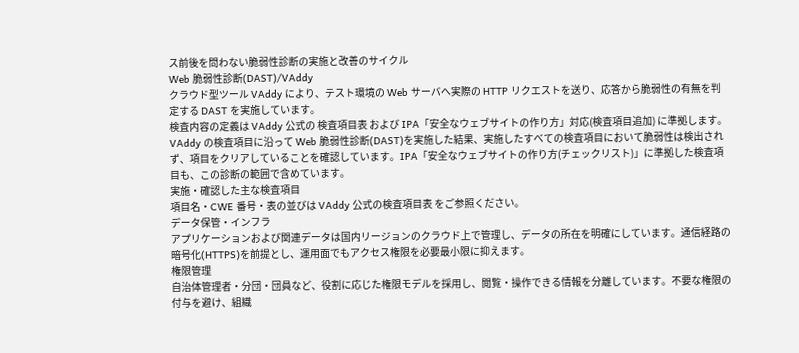ス前後を問わない脆弱性診断の実施と改善のサイクル
Web 脆弱性診断(DAST)/VAddy
クラウド型ツール VAddy により、テスト環境の Web サーバへ実際の HTTP リクエストを送り、応答から脆弱性の有無を判定する DAST を実施しています。
検査内容の定義は VAddy 公式の 検査項目表 および IPA「安全なウェブサイトの作り方」対応(検査項目追加) に準拠します。
VAddy の検査項目に沿って Web 脆弱性診断(DAST)を実施した結果、実施したすべての検査項目において脆弱性は検出されず、項目をクリアしていることを確認しています。IPA「安全なウェブサイトの作り方(チェックリスト)」に準拠した検査項目も、この診断の範囲で含めています。
実施・確認した主な検査項目
項目名・CWE 番号・表の並びは VAddy 公式の検査項目表 をご参照ください。
データ保管・インフラ
アプリケーションおよび関連データは国内リージョンのクラウド上で管理し、データの所在を明確にしています。通信経路の暗号化(HTTPS)を前提とし、運用面でもアクセス権限を必要最小限に抑えます。
権限管理
自治体管理者・分団・団員など、役割に応じた権限モデルを採用し、閲覧・操作できる情報を分離しています。不要な権限の付与を避け、組織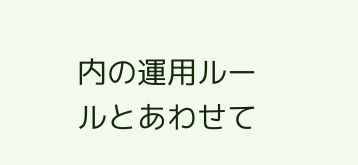内の運用ルールとあわせて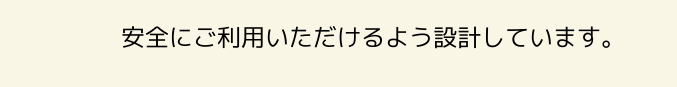安全にご利用いただけるよう設計しています。